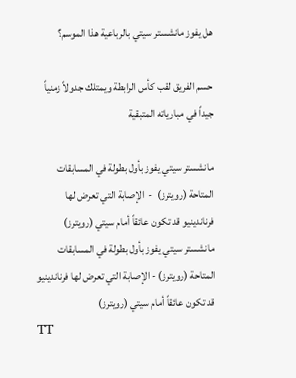هل يفوز مانشستر سيتي بالرباعية هذا الموسم؟

حسم الفريق لقب كأس الرابطة ويمتلك جدولاً زمنياً جيداً في مبارياته المتبقية

مانشستر سيتي يفوز بأول بطولة في المسابقات المتاحة (رويترز)  -  الإصابة التي تعرض لها فرناندينيو قد تكون عائقاً أمام سيتي (رويترز)
مانشستر سيتي يفوز بأول بطولة في المسابقات المتاحة (رويترز) - الإصابة التي تعرض لها فرناندينيو قد تكون عائقاً أمام سيتي (رويترز)
TT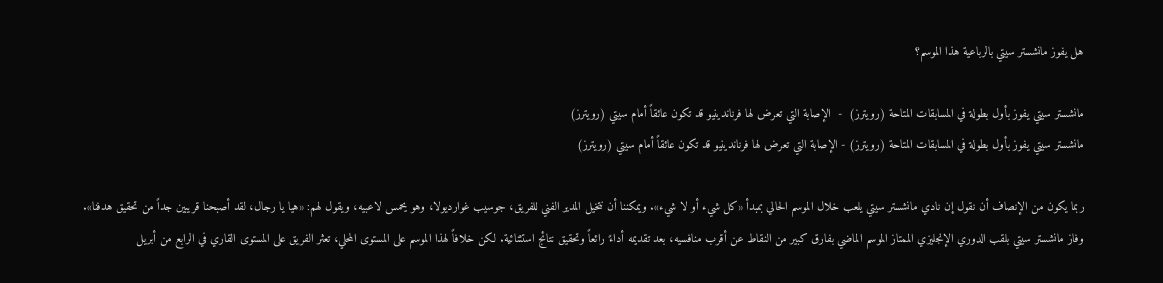هل يفوز مانشستر سيتي بالرباعية هذا الموسم؟

مانشستر سيتي يفوز بأول بطولة في المسابقات المتاحة (رويترز)  -  الإصابة التي تعرض لها فرناندينيو قد تكون عائقاً أمام سيتي (رويترز)
مانشستر سيتي يفوز بأول بطولة في المسابقات المتاحة (رويترز) - الإصابة التي تعرض لها فرناندينيو قد تكون عائقاً أمام سيتي (رويترز)

ربما يكون من الإنصاف أن نقول إن نادي مانشستر سيتي يلعب خلال الموسم الحالي بمبدأ «كل شيء أو لا شيء». ويمكننا أن نتخيل المدير الفني للفريق، جوسيب غوارديولا، وهو يحمس لاعبيه، ويقول لهم: «هيا يا رجال، لقد أصبحنا قريبين جداً من تحقيق هدفنا».
وفاز مانشستر سيتي بلقب الدوري الإنجليزي الممتاز الموسم الماضي بفارق كبير من النقاط عن أقرب منافسيه، بعد تقديمه أداءً رائعاً وتحقيق نتائج استثنائية. لكن خلافاً لهذا الموسم على المستوى المحلي، تعثر الفريق على المستوى القاري في الرابع من أبريل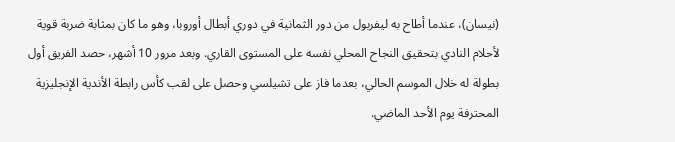(نيسان)، عندما أطاح به ليفربول من دور الثمانية في دوري أبطال أوروبا، وهو ما كان بمثابة ضربة قوية لأحلام النادي بتحقيق النجاح المحلي نفسه على المستوى القاري. وبعد مرور 10 أشهر، حصد الفريق أول بطولة له خلال الموسم الحالي، بعدما فاز على تشيلسي وحصل على لقب كأس رابطة الأندية الإنجليزية المحترفة يوم الأحد الماضي.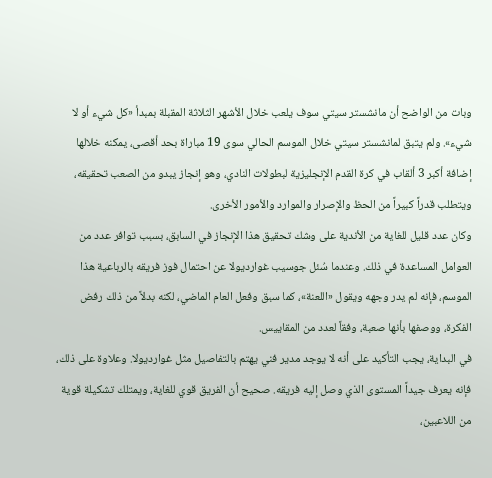وبات من الواضح أن مانشستر سيتي سوف يلعب خلال الأشهر الثلاثة المقبلة بمبدأ «كل شيء أو لا شيء». ولم يتبق لمانشستر سيتي خلال الموسم الحالي سوى 19 مباراة بحد أقصى، يمكنه خلالها إضافة أكبر 3 ألقاب في كرة القدم الإنجليزية لبطولات النادي، وهو إنجاز يبدو من الصعب تحقيقه، ويتطلب قدراً كبيراً من الحظ والإصرار والموارد والأمور الأخرى.
وكان عدد قليل للغاية من الأندية على وشك تحقيق هذا الإنجاز في السابق، بسبب توافر عدد من العوامل المساعدة في ذلك. وعندما سُئل جوسيب غوارديولا عن احتمال فوز فريقه بالرباعية هذا الموسم، فإنه لم يدر وجهه ويقول «اللعنة»، كما سبق وفعل العام الماضي، لكنه بدلاً من ذلك رفض الفكرة، ووصفها بأنها صعبة، وفقاً لعدد من المقاييس.
في البداية، يجب التأكيد على أنه لا يوجد مدير فني يهتم بالتفاصيل مثل غوارديولا. وعلاوة على ذلك، فإنه يعرف جيداً المستوى الذي وصل إليه فريقه. صحيح أن الفريق قوي للغاية، ويمتلك تشكيلة قوية من اللاعبين،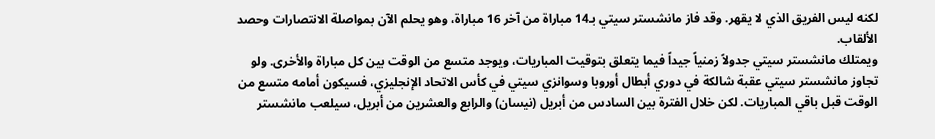لكنه ليس الفريق الذي لا يقهر. وقد فاز مانشستر سيتي بـ14 مباراة من آخر 16 مباراة، وهو يحلم الآن بمواصلة الانتصارات وحصد الألقاب.
ويمتلك مانشستر سيتي جدولاً زمنياً جيداً فيما يتعلق بتوقيت المباريات، ويوجد متسع من الوقت بين كل مباراة والأخرى. ولو تجاوز مانشستر سيتي عقبة شالكة في دوري أبطال أوروبا وسوانزي سيتي في كأس الاتحاد الإنجليزي، فسيكون أمامه متسع من الوقت قبل باقي المباريات. لكن خلال الفترة بين السادس من أبريل (نيسان) والرابع والعشرين من أبريل، سيلعب مانشستر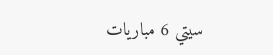سيتي 6 مباريات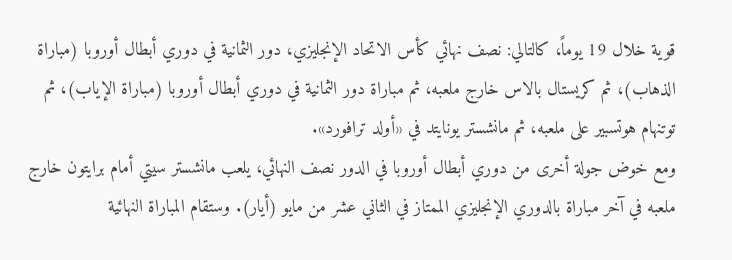قوية خلال 19 يوماً، كالتالي: نصف نهائي كأس الاتحاد الإنجليزي، دور الثمانية في دوري أبطال أوروبا (مباراة الذهاب)، ثم كريستال بالاس خارج ملعبه، ثم مباراة دور الثمانية في دوري أبطال أوروبا (مباراة الإياب)، ثم توتنهام هوتسبير على ملعبه، ثم مانشستر يونايتد في «أولد ترافورد».
ومع خوض جولة أخرى من دوري أبطال أوروبا في الدور نصف النهائي، يلعب مانشستر سيتي أمام برايتون خارج ملعبه في آخر مباراة بالدوري الإنجليزي الممتاز في الثاني عشر من مايو (أيار). وستقام المباراة النهائية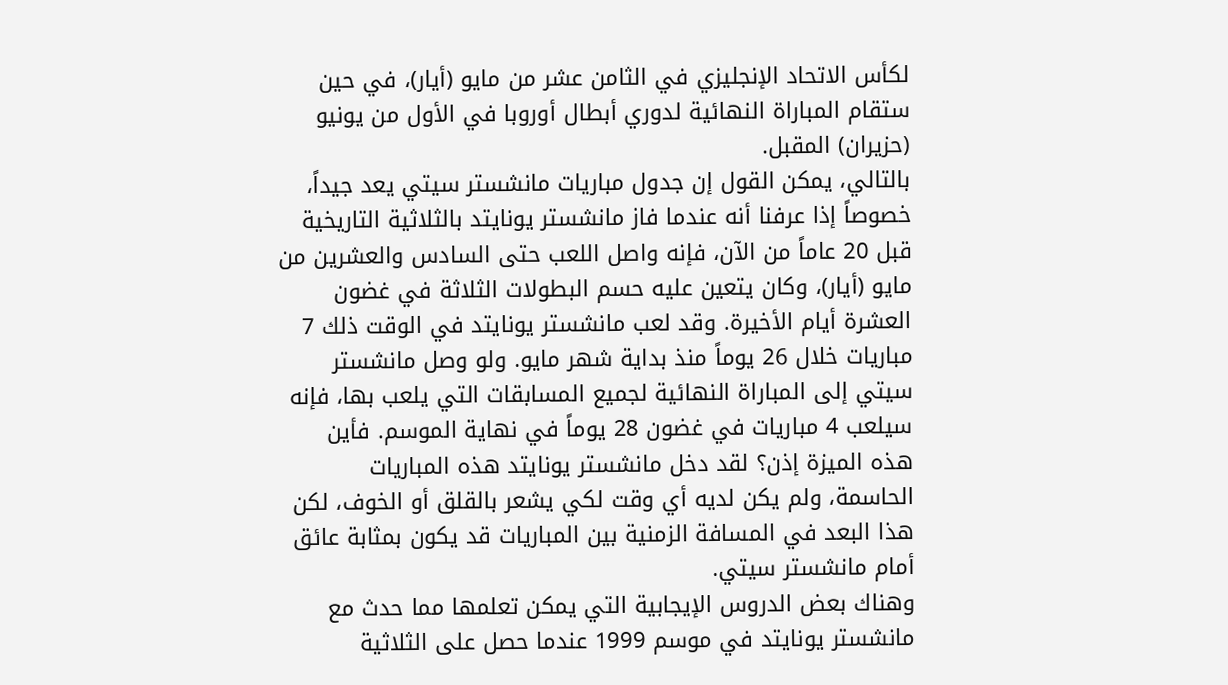لكأس الاتحاد الإنجليزي في الثامن عشر من مايو (أيار)، في حين ستقام المباراة النهائية لدوري أبطال أوروبا في الأول من يونيو (حزيران) المقبل.
بالتالي، يمكن القول إن جدول مباريات مانشستر سيتي يعد جيداً، خصوصاً إذا عرفنا أنه عندما فاز مانشستر يونايتد بالثلاثية التاريخية قبل 20 عاماً من الآن، فإنه واصل اللعب حتى السادس والعشرين من مايو (أيار)، وكان يتعين عليه حسم البطولات الثلاثة في غضون العشرة أيام الأخيرة. وقد لعب مانشستر يونايتد في الوقت ذلك 7 مباريات خلال 26 يوماً منذ بداية شهر مايو. ولو وصل مانشستر سيتي إلى المباراة النهائية لجميع المسابقات التي يلعب بها، فإنه سيلعب 4 مباريات في غضون 28 يوماً في نهاية الموسم. فأين هذه الميزة إذن؟ لقد دخل مانشستر يونايتد هذه المباريات الحاسمة، ولم يكن لديه أي وقت لكي يشعر بالقلق أو الخوف، لكن هذا البعد في المسافة الزمنية بين المباريات قد يكون بمثابة عائق أمام مانشستر سيتي.
وهناك بعض الدروس الإيجابية التي يمكن تعلمها مما حدث مع مانشستر يونايتد في موسم 1999 عندما حصل على الثلاثية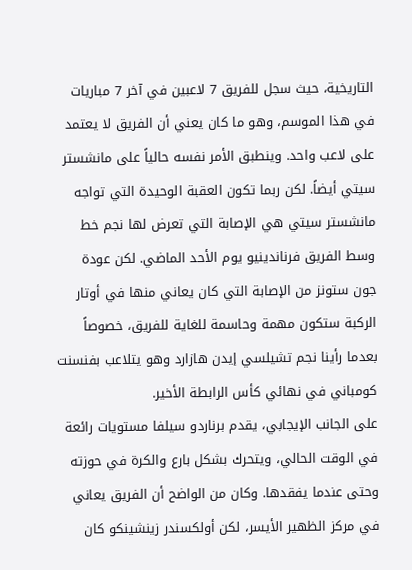التاريخية، حيث سجل للفريق 7 لاعبين في آخر 7 مباريات في هذا الموسم، وهو ما كان يعني أن الفريق لا يعتمد على لاعب واحد. وينطبق الأمر نفسه حالياً على مانشستر سيتي أيضاً. لكن ربما تكون العقبة الوحيدة التي تواجه مانشستر سيتي هي الإصابة التي تعرض لها نجم خط وسط الفريق فرناندينيو يوم الأحد الماضي. لكن عودة جون ستونز من الإصابة التي كان يعاني منها في أوتار الركبة ستكون مهمة وحاسمة للغاية للفريق، خصوصاً بعدما رأينا نجم تشيلسي إيدن هازارد وهو يتلاعب بفنسنت كومباني في نهائي كأس الرابطة الأخير.
على الجانب الإيجابي، يقدم برناردو سيلفا مستويات رائعة في الوقت الحالي، ويتحرك بشكل بارع والكرة في حوزته وحتى عندما يفقدها. وكان من الواضح أن الفريق يعاني في مركز الظهير الأيسر، لكن أولكسندر زينشينكو كان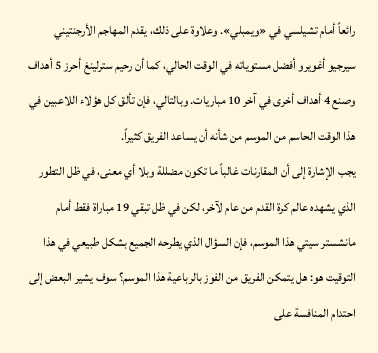رائعاً أمام تشيلسي في «ويمبلي». وعلاوة على ذلك، يقدم المهاجم الأرجنتيني سيرجيو أغويرو أفضل مستوياته في الوقت الحالي، كما أن رحيم سترلينغ أحرز 5 أهداف وصنع 4 أهداف أخرى في آخر 10 مباريات. وبالتالي، فإن تألق كل هؤلاء اللاعبين في هذا الوقت الحاسم من الموسم من شأنه أن يساعد الفريق كثيراً.
يجب الإشارة إلى أن المقارنات غالباً ما تكون مضللة وبلا أي معنى، في ظل التطور الذي يشهده عالم كرة القدم من عام لآخر، لكن في ظل تبقي 19 مباراة فقط أمام مانشستر سيتي هذا الموسم، فإن السؤال الذي يطرحه الجميع بشكل طبيعي في هذا التوقيت هو: هل يتمكن الفريق من الفوز بالرباعية هذا الموسم؟ سوف يشير البعض إلى احتدام المنافسة على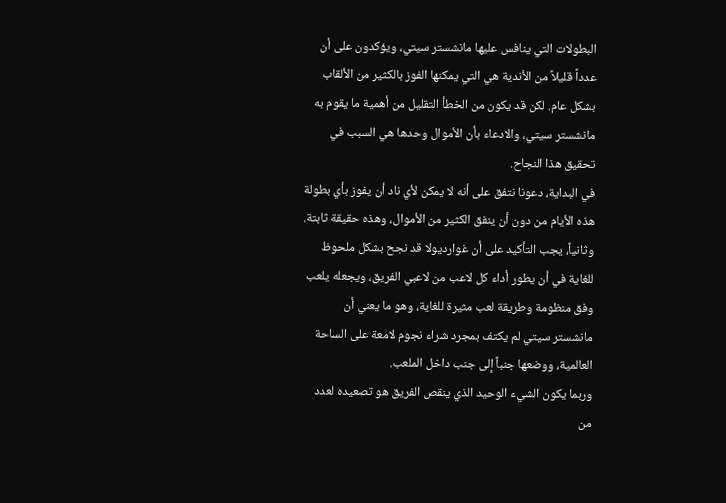البطولات التي ينافس عليها مانشستر سيتي، ويؤكدون على أن عدداً قليلاً من الأندية هي التي يمكنها الفوز بالكثير من الألقاب بشكل عام. لكن قد يكون من الخطأ التقليل من أهمية ما يقوم به مانشستر سيتي، والادعاء بأن الأموال وحدها هي السبب في تحقيق هذا النجاح.
في البداية، دعونا نتفق على أنه لا يمكن لأي ناد أن يفوز بأي بطولة هذه الأيام من دون أن ينفق الكثير من الأموال، وهذه حقيقة ثابتة. وثانياً، يجب التأكيد على أن غوارديولا قد نجح بشكل ملحوظ للغاية في أن يطور أداء كل لاعب من لاعبي الفريق، ويجعله يلعب وفق منظومة وطريقة لعب مثيرة للغاية، وهو ما يعني أن مانشستر سيتي لم يكتف بمجرد شراء نجوم لامعة على الساحة العالمية، ووضعها جنباً إلى جنب داخل الملعب.
وربما يكون الشيء الوحيد الذي ينقص الفريق هو تصعيده لعدد من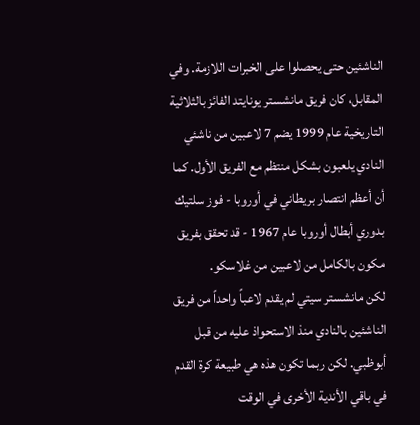الناشئين حتى يحصلوا على الخبرات اللازمة. وفي المقابل، كان فريق مانشستر يونايتد الفائز بالثلاثية التاريخية عام 1999 يضم 7 لاعبين من ناشئي النادي يلعبون بشكل منتظم مع الفريق الأول. كما أن أعظم انتصار بريطاني في أوروبا - فوز سلتيك بدوري أبطال أوروبا عام 1967 - قد تحقق بفريق مكون بالكامل من لاعبين من غلاسكو.
لكن مانشستر سيتي لم يقدم لاعباً واحداً من فريق الناشئين بالنادي منذ الاستحواذ عليه من قبل أبوظبي. لكن ربما تكون هذه هي طبيعة كرة القدم في باقي الأندية الأخرى في الوقت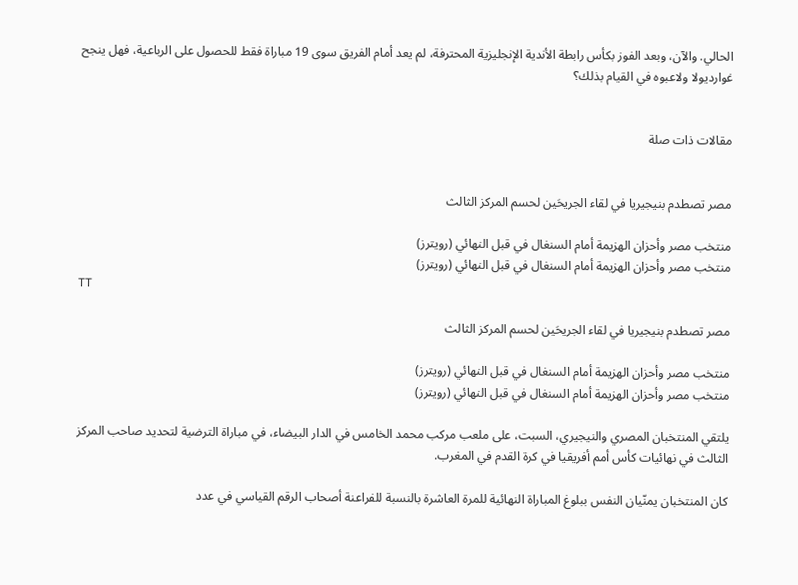الحالي. والآن، وبعد الفوز بكأس رابطة الأندية الإنجليزية المحترفة، لم يعد أمام الفريق سوى 19 مباراة فقط للحصول على الرباعية، فهل ينجح غوارديولا ولاعبوه في القيام بذلك؟


مقالات ذات صلة


مصر تصطدم بنيجيريا في لقاء الجريحَين لحسم المركز الثالث

منتخب مصر وأحزان الهزيمة أمام السنغال في قبل النهائي (رويترز)
منتخب مصر وأحزان الهزيمة أمام السنغال في قبل النهائي (رويترز)
TT

مصر تصطدم بنيجيريا في لقاء الجريحَين لحسم المركز الثالث

منتخب مصر وأحزان الهزيمة أمام السنغال في قبل النهائي (رويترز)
منتخب مصر وأحزان الهزيمة أمام السنغال في قبل النهائي (رويترز)

يلتقي المنتخبان المصري والنيجيري، السبت، على ملعب مركب محمد الخامس في الدار البيضاء، في مباراة الترضية لتحديد صاحب المركز الثالث في نهائيات كأس أمم أفريقيا في كرة القدم في المغرب.

كان المنتخبان يمنّيان النفس ببلوغ المباراة النهائية للمرة العاشرة بالنسبة للفراعنة أصحاب الرقم القياسي في عدد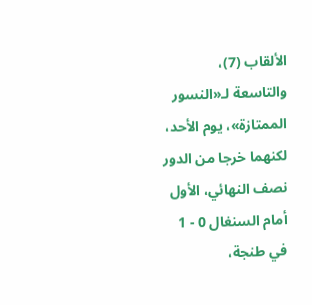الألقاب (7)، والتاسعة لـ«النسور الممتازة»، يوم الأحد، لكنهما خرجا من الدور نصف النهائي، الأول أمام السنغال 0 - 1 في طنجة،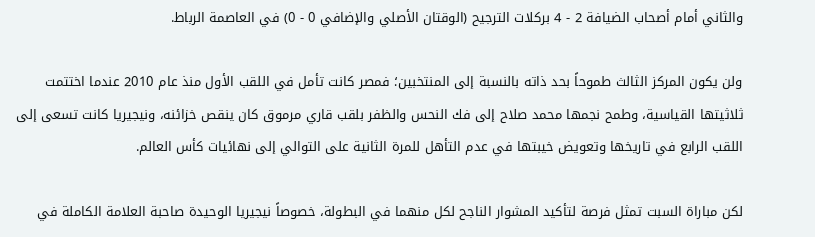والثاني أمام أصحاب الضيافة 2 - 4 بركلات الترجيح (الوقتان الأصلي والإضافي 0 - 0) في العاصمة الرباط.

ولن يكون المركز الثالث طموحاً بحد ذاته بالنسبة إلى المنتخبين؛ فمصر كانت تأمل في اللقب الأول منذ عام 2010 عندما اختتمت ثلاثيتها القياسية، وطمح نجمها محمد صلاح إلى فك النحس والظفر بلقب قاري مرموق كان ينقص خزائنه، ونيجيريا كانت تسعى إلى اللقب الرابع في تاريخها وتعويض خيبتها في عدم التأهل للمرة الثانية على التوالي إلى نهائيات كأس العالم.

لكن مباراة السبت تمثل فرصة لتأكيد المشوار الناجح لكل منهما في البطولة، خصوصاً نيجيريا الوحيدة صاحبة العلامة الكاملة في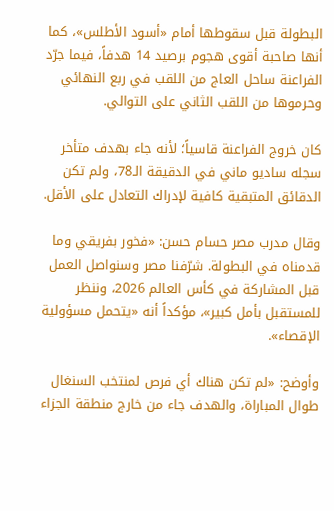البطولة قبل سقوطها أمام «أسود الأطلس»، كما أنها صاحبة أقوى هجوم برصيد 14 هدفاً، فيما جرّد الفراعنة ساحل العاج من اللقب في ربع النهائي وحرموها من اللقب الثاني على التوالي.

كان خروج الفراعنة قاسياً؛ لأنه جاء بهدف متأخر سجله ساديو ماني في الدقيقة الـ78، ولم تكن الدقائق المتبقية كافية لإدراك التعادل على الأقل.

وقال مدرب مصر حسام حسن: «فخور بفريقي وما قدمناه في البطولة. شرّفنا مصر وسنواصل العمل قبل المشاركة في كأس العالم 2026، وننظر للمستقبل بأمل كبير»، مؤكداً أنه «يتحمل مسؤولية الإقصاء».

وأوضح: «لم تكن هناك أي فرص لمنتخب السنغال طوال المباراة، والهدف جاء من خارج منطقة الجزاء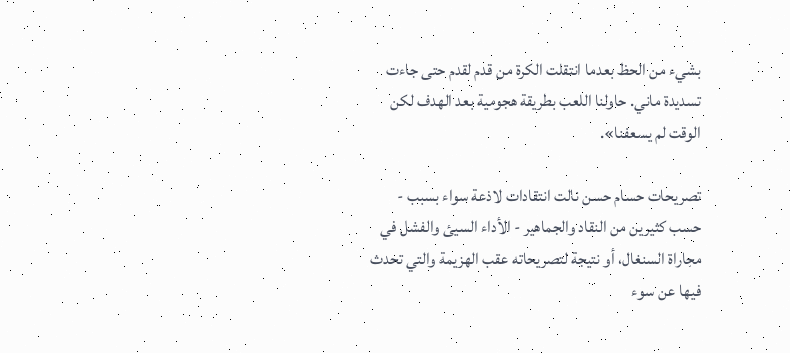بشيء من الحظ بعدما انتقلت الكرة من قدم لقدم حتى جاءت تسديدة ماني. حاولنا اللعب بطريقة هجومية بعد الهدف لكن الوقت لم يسعفنا».

تصريحات حسام حسن نالت انتقادات لاذعة سواء بسبب - حسب كثيرين من النقاد والجماهير - الأداء السيئ والفشل في مجاراة السنغال، أو نتيجة لتصريحاته عقب الهزيمة والتي تحدث فيها عن سوء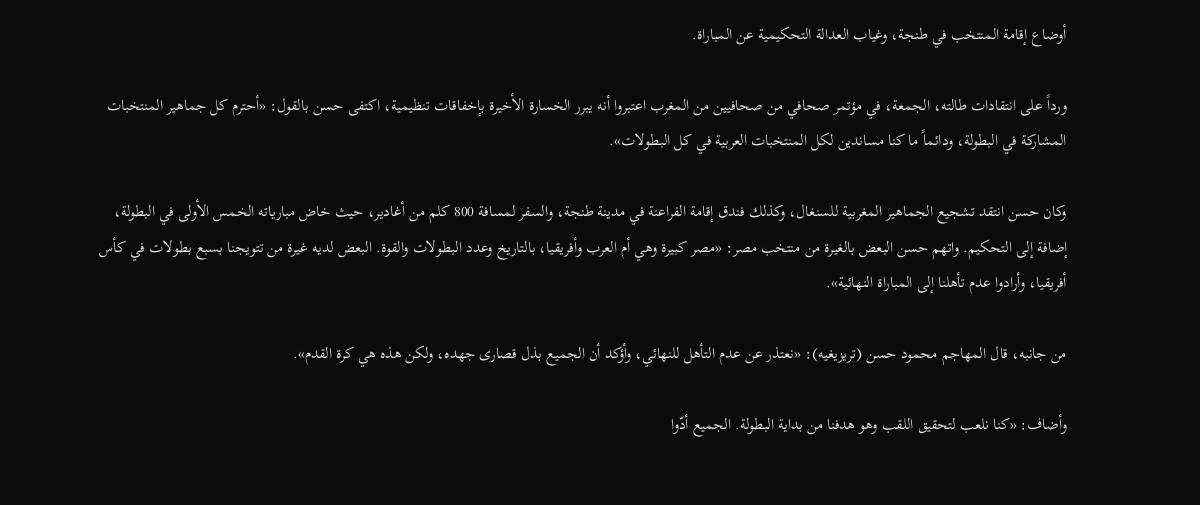أوضاع إقامة المنتخب في طنجة، وغياب العدالة التحكيمية عن المباراة.

ورداً على انتقادات طالته، الجمعة، في مؤتمر صحافي من صحافيين من المغرب اعتبروا أنه يبرر الخسارة الأخيرة بإخفاقات تنظيمية، اكتفى حسن بالقول: «أحترم كل جماهير المنتخبات المشاركة في البطولة، ودائماً ما كنا مساندين لكل المنتخبات العربية في كل البطولات».

وكان حسن انتقد تشجيع الجماهير المغربية للسنغال، وكذلك فندق إقامة الفراعنة في مدينة طنجة، والسفر لمسافة 800 كلم من أغادير، حيث خاض مبارياته الخمس الأولى في البطولة، إضافة إلى التحكيم. واتهم حسن البعض بالغيرة من منتخب مصر: «مصر كبيرة وهي أم العرب وأفريقيا، بالتاريخ وعدد البطولات والقوة. البعض لديه غيرة من تتويجنا بسبع بطولات في كأس أفريقيا، وأرادوا عدم تأهلنا إلى المباراة النهائية».

من جانبه، قال المهاجم محمود حسن (تريزيغيه): «نعتذر عن عدم التأهل للنهائي، وأؤكد أن الجميع بذل قصارى جهده، ولكن هذه هي كرة القدم».

وأضاف: «كنا نلعب لتحقيق اللقب وهو هدفنا من بداية البطولة. الجميع أدّوا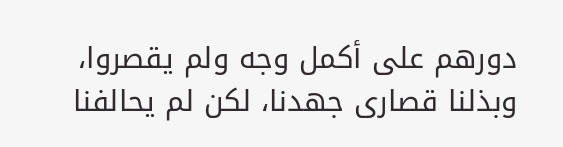دورهم على أكمل وجه ولم يقصروا، وبذلنا قصارى جهدنا، لكن لم يحالفنا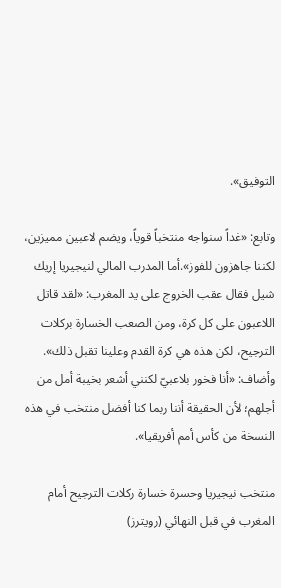التوفيق».

وتابع: «غداً سنواجه منتخباً قوياً، ويضم لاعبين مميزين، لكننا جاهزون للفوز».أما المدرب المالي لنيجيريا إريك شيل فقال عقب الخروج على يد المغرب: «لقد قاتل اللاعبون على كل كرة، ومن الصعب الخسارة بركلات الترجيح، لكن هذه هي كرة القدم وعلينا تقبل ذلك». وأضاف: «أنا فخور بلاعبيّ لكنني أشعر بخيبة أمل من أجلهم؛ لأن الحقيقة أننا ربما كنا أفضل منتخب في هذه النسخة من كأس أمم أفريقيا».

منتخب نيجيريا وحسرة خسارة ركلات الترجيح أمام المغرب في قبل النهائي (رويترز)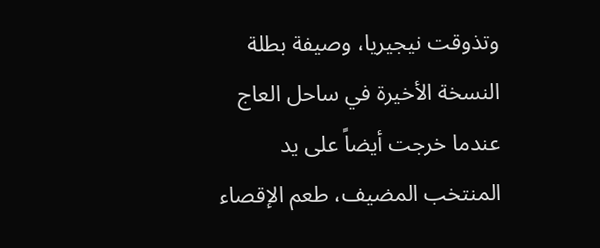وتذوقت نيجيريا، وصيفة بطلة النسخة الأخيرة في ساحل العاج عندما خرجت أيضاً على يد المنتخب المضيف، طعم الإقصاء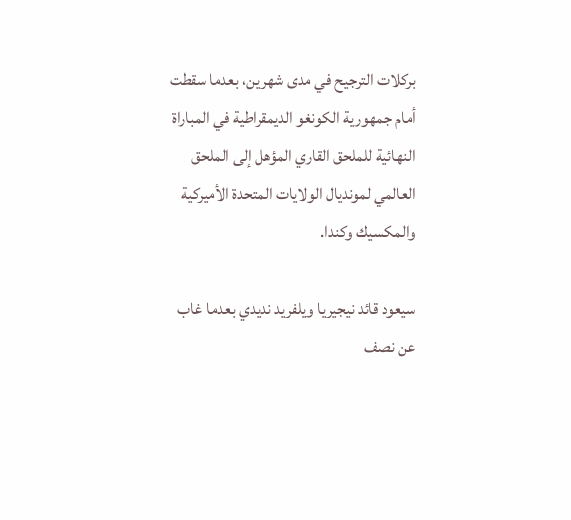بركلات الترجيح في مدى شهرين، بعدما سقطت أمام جمهورية الكونغو الديمقراطية في المباراة النهائية للملحق القاري المؤهل إلى الملحق العالمي لمونديال الولايات المتحدة الأميركية والمكسيك وكندا.

سيعود قائد نيجيريا ويلفريد نديدي بعدما غاب عن نصف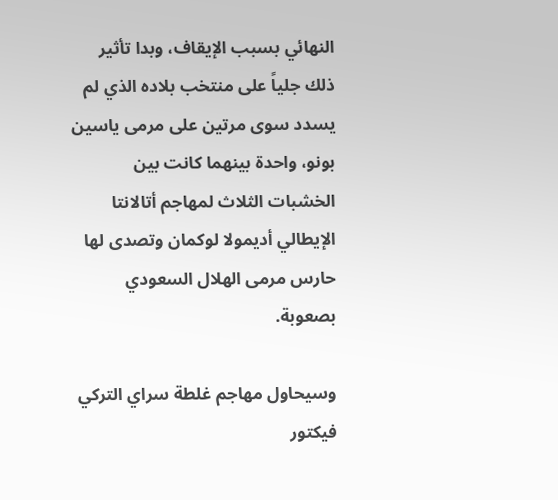النهائي بسبب الإيقاف، وبدا تأثير ذلك جلياً على منتخب بلاده الذي لم يسدد سوى مرتين على مرمى ياسين بونو، واحدة بينهما كانت بين الخشبات الثلاث لمهاجم أتالانتا الإيطالي أديمولا لوكمان وتصدى لها حارس مرمى الهلال السعودي بصعوبة.

وسيحاول مهاجم غلطة سراي التركي فيكتور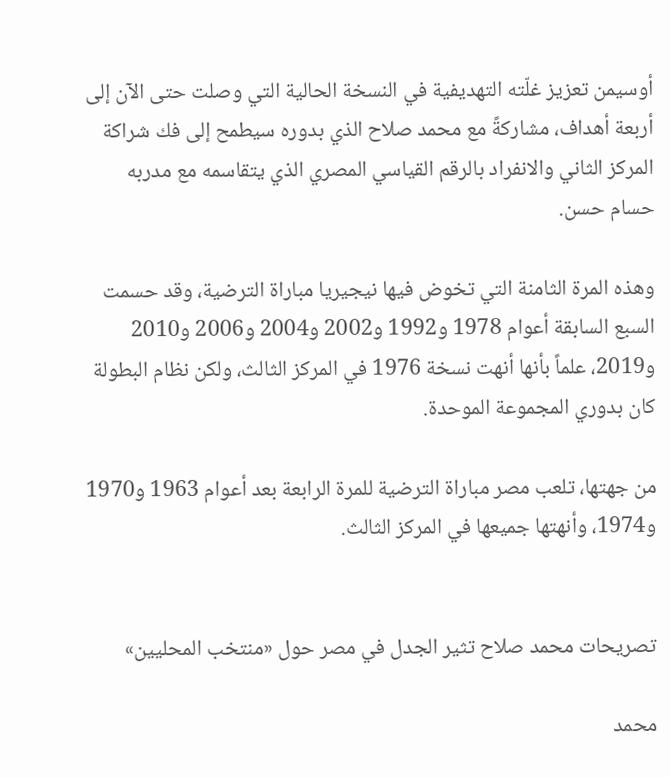أوسيمن تعزيز غلّته التهديفية في النسخة الحالية التي وصلت حتى الآن إلى أربعة أهداف، مشاركةً مع محمد صلاح الذي بدوره سيطمح إلى فك شراكة المركز الثاني والانفراد بالرقم القياسي المصري الذي يتقاسمه مع مدربه حسام حسن.

وهذه المرة الثامنة التي تخوض فيها نيجيريا مباراة الترضية، وقد حسمت السبع السابقة أعوام 1978 و1992 و2002 و2004 و2006 و2010 و2019، علماً بأنها أنهت نسخة 1976 في المركز الثالث، ولكن نظام البطولة كان بدوري المجموعة الموحدة.

من جهتها، تلعب مصر مباراة الترضية للمرة الرابعة بعد أعوام 1963 و1970 و1974، وأنهتها جميعها في المركز الثالث.


تصريحات محمد صلاح تثير الجدل في مصر حول «منتخب المحليين»

محمد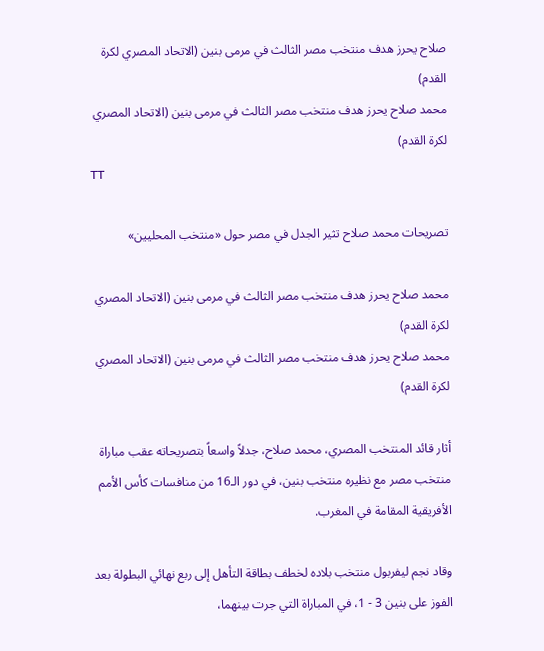صلاح يحرز هدف منتخب مصر الثالث في مرمى بنين (الاتحاد المصري لكرة القدم)
محمد صلاح يحرز هدف منتخب مصر الثالث في مرمى بنين (الاتحاد المصري لكرة القدم)
TT

تصريحات محمد صلاح تثير الجدل في مصر حول «منتخب المحليين»

محمد صلاح يحرز هدف منتخب مصر الثالث في مرمى بنين (الاتحاد المصري لكرة القدم)
محمد صلاح يحرز هدف منتخب مصر الثالث في مرمى بنين (الاتحاد المصري لكرة القدم)

أثار قائد المنتخب المصري، محمد صلاح، جدلاً واسعاً بتصريحاته عقب مباراة منتخب مصر مع نظيره منتخب بنين، في دور الـ16 من منافسات كأس الأمم الأفريقية المقامة في المغرب.

وقاد نجم ليفربول منتخب بلاده لخطف بطاقة التأهل إلى ربع نهائي البطولة بعد الفوز على بنين 3 - 1، في المباراة التي جرت بينهما،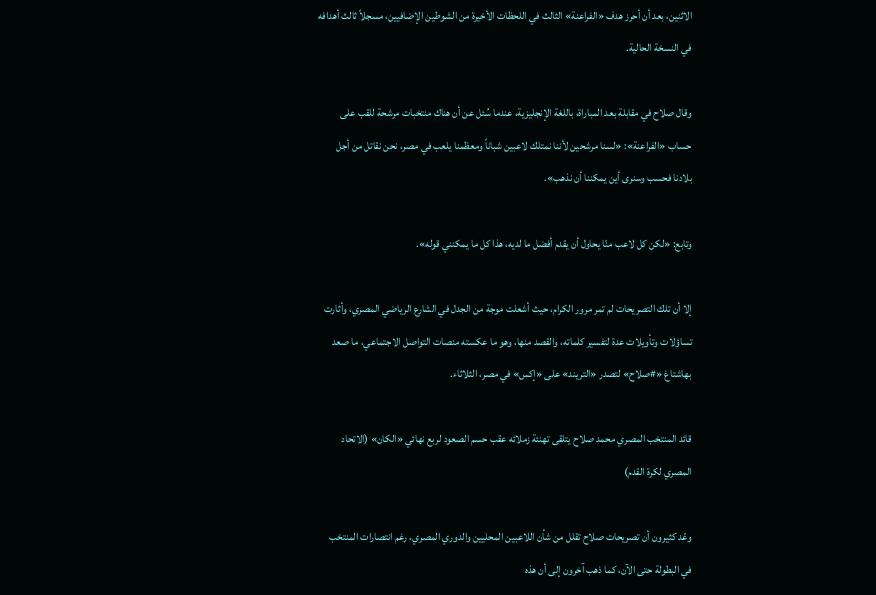الاثنين، بعد أن أحرز هدف «الفراعنة» الثالث في اللحظات الأخيرة من الشوطين الإضافيين، مسجلاً ثالث أهدافه في النسخة الحالية.

وقال صلاح في مقابلة بعد المباراة، باللغة الإنجليزية، عندما سُئل عن أن هناك منتخبات مرشحة للقب على حساب «الفراعنة»: «لسنا مرشحين لأننا نمتلك لاعبين شباناً ومعظمنا يلعب في مصر، نحن نقاتل من أجل بلادنا فحسب وسنرى أين يمكننا أن نذهب».

وتابع: «لكن كل لاعب منّا يحاول أن يقدم أفضل ما لديه، هذا كل ما يمكنني قوله».

إلا أن تلك التصريحات لم تمر مرور الكرام، حيث أشعلت موجة من الجدل في الشارع الرياضي المصري، وأثارت تساؤلات وتأويلات عدة لتفسير كلماته، والقصد منها، وهو ما عكسته منصات التواصل الاجتماعي، ما صعد بهاشتاغ «#صلاح» لتصدر «التريند» على «إكس» في مصر، الثلاثاء.

قائد المنتخب المصري محمد صلاح يتلقى تهنئة زملائه عقب حسم الصعود لربع نهائي «الكان» (الاتحاد المصري لكرة القدم)

وعّد كثيرون أن تصريحات صلاح تقلل من شأن اللاعبين المحليين والدوري المصري، رغم انتصارات المنتخب في البطولة حتى الآن، كما ذهب آخرون إلى أن هذه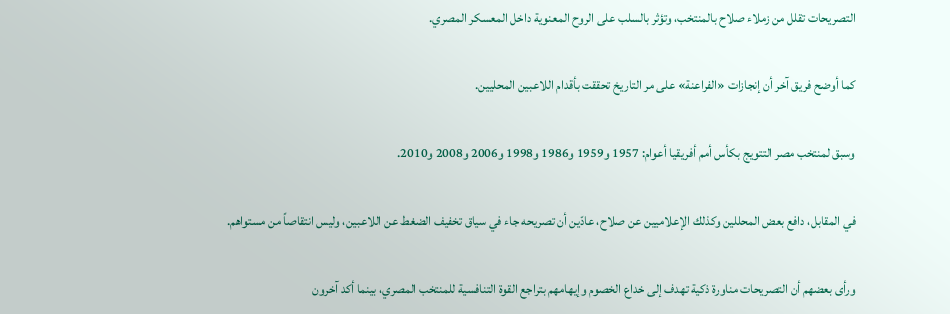التصريحات تقلل من زملاء صلاح بالمنتخب، وتؤثر بالسلب على الروح المعنوية داخل المعسكر المصري.

كما أوضح فريق آخر أن إنجازات «الفراعنة» على مر التاريخ تحققت بأقدام اللاعبين المحليين.

وسبق لمنتخب مصر التتويج بكأس أمم أفريقيا أعوام: 1957 و1959 و1986 و1998 و2006 و2008 و2010.

في المقابل، دافع بعض المحللين وكذلك الإعلاميين عن صلاح، عادّين أن تصريحه جاء في سياق تخفيف الضغط عن اللاعبين، وليس انتقاصاً من مستواهم.

ورأى بعضهم أن التصريحات مناورة ذكية تهدف إلى خداع الخصوم وإيهامهم بتراجع القوة التنافسية للمنتخب المصري، بينما أكد آخرون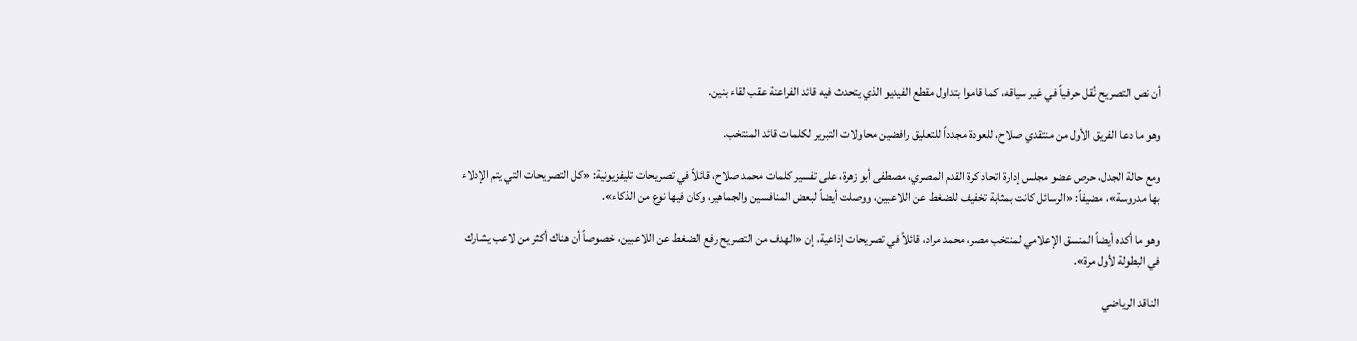أن نص التصريح نُقل حرفياً في غير سياقه، كما قاموا بتداول مقطع الفيديو الذي يتحدث فيه قائد الفراعنة عقب لقاء بنين.

وهو ما دعا الفريق الأول من منتقدي صلاح، للعودة مجدداً للتعليق رافضين محاولات التبرير لكلمات قائد المنتخب.

ومع حالة الجدل، حرص عضو مجلس إدارة اتحاد كرة القدم المصري، مصطفى أبو زهرة، على تفسير كلمات محمد صلاح، قائلاً في تصريحات تليفزيونية: «كل التصريحات التي يتم الإدلاء بها مدروسة»، مضيفاً: «الرسائل كانت بمثابة تخفيف للضغط عن اللاعبين، ووصلت أيضاً لبعض المنافسين والجماهير، وكان فيها نوع من الذكاء».

وهو ما أكده أيضاً المنسق الإعلامي لمنتخب مصر، محمد مراد، قائلاً في تصريحات إذاعية، إن «الهدف من التصريح رفع الضغط عن اللاعبين، خصوصاً أن هناك أكثر من لاعب يشارك في البطولة لأول مرة».

الناقد الرياضي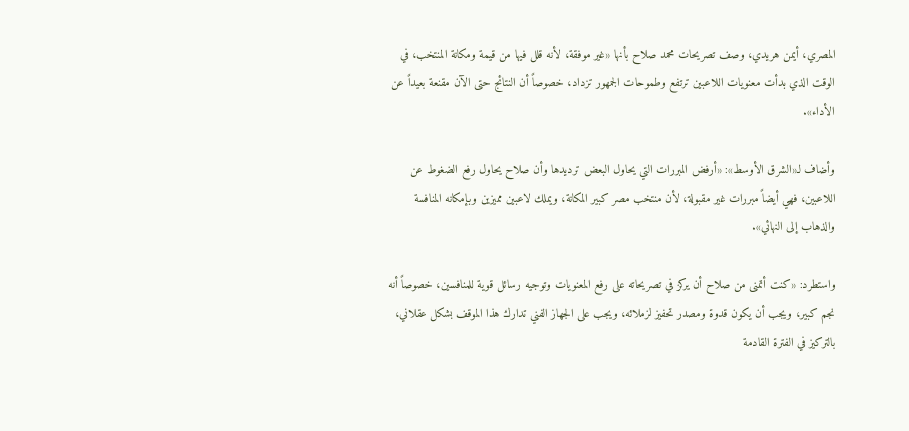المصري، أيمن هريدي، وصف تصريحات محمد صلاح بأنها «غير موفقة، لأنه قلل فيها من قيمة ومكانة المنتخب، في الوقت الذي بدأت معنويات اللاعبين ترتفع وطموحات الجمهور تزداد، خصوصاً أن النتائج حتى الآن مقنعة بعيداً عن الأداء».

وأضاف لـ«الشرق الأوسط»: «أرفض المبررات التي يحاول البعض ترديدها وأن صلاح يحاول رفع الضغوط عن اللاعبين، فهي أيضاً مبررات غير مقبولة، لأن منتخب مصر كبير المكانة، ويملك لاعبين مميزين وبإمكانه المنافسة والذهاب إلى النهائي».

واستطرد: «كنت أتمنى من صلاح أن يركز في تصريحاته على رفع المعنويات وتوجيه رسائل قوية للمنافسين، خصوصاً أنه نجم كبير، ويجب أن يكون قدوة ومصدر تحفيز لزملائه، ويجب على الجهاز الفني تدارك هذا الموقف بشكل عقلاني، بالتركيز في الفترة القادمة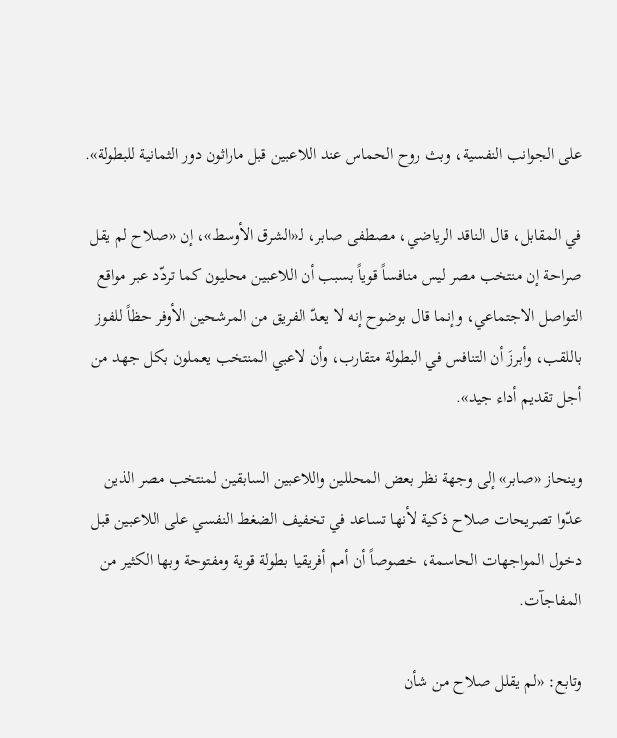على الجوانب النفسية، وبث روح الحماس عند اللاعبين قبل ماراثون دور الثمانية للبطولة».

في المقابل، قال الناقد الرياضي، مصطفى صابر، لـ«الشرق الأوسط»، إن «صلاح لم يقل صراحة إن منتخب مصر ليس منافساً قوياً بسبب أن اللاعبين محليون كما تردّد عبر مواقع التواصل الاجتماعي، وإنما قال بوضوح إنه لا يعدّ الفريق من المرشحين الأوفر حظاً للفوز باللقب، وأبرزَ أن التنافس في البطولة متقارب، وأن لاعبي المنتخب يعملون بكل جهد من أجل تقديم أداء جيد».

وينحاز «صابر» إلى وجهة نظر بعض المحللين واللاعبين السابقين لمنتخب مصر الذين عدّوا تصريحات صلاح ذكية لأنها تساعد في تخفيف الضغط النفسي على اللاعبين قبل دخول المواجهات الحاسمة، خصوصاً أن أمم أفريقيا بطولة قوية ومفتوحة وبها الكثير من المفاجآت.

وتابع: «لم يقلل صلاح من شأن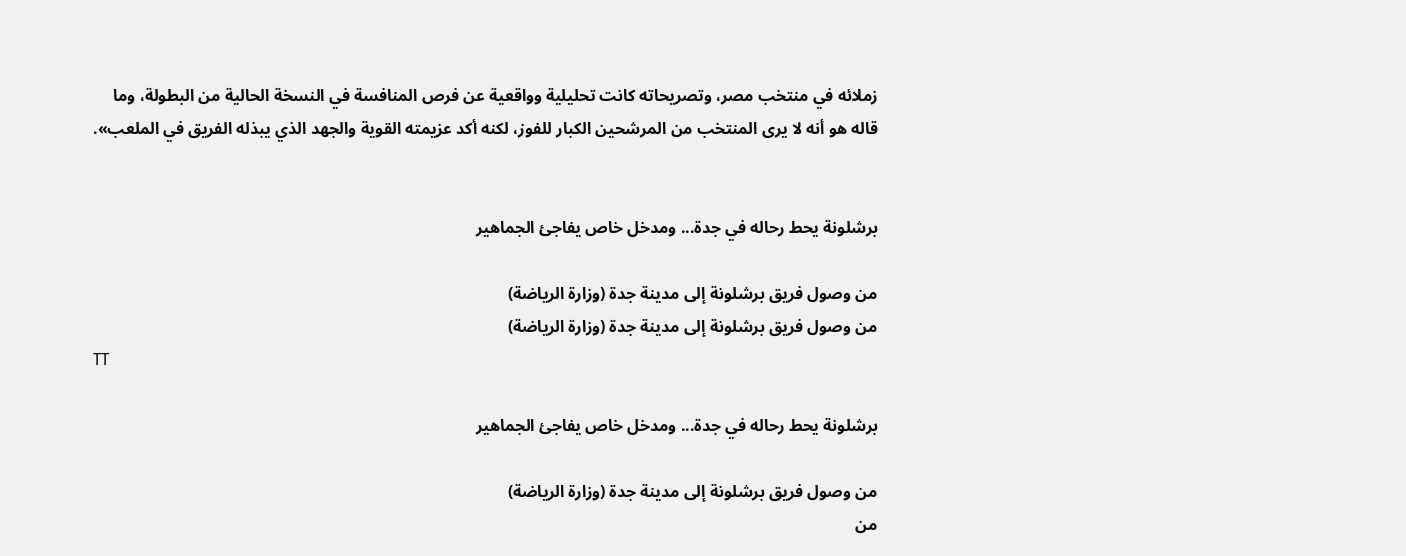زملائه في منتخب مصر، وتصريحاته كانت تحليلية وواقعية عن فرص المنافسة في النسخة الحالية من البطولة، وما قاله هو أنه لا يرى المنتخب من المرشحين الكبار للفوز، لكنه أكد عزيمته القوية والجهد الذي يبذله الفريق في الملعب».


برشلونة يحط رحاله في جدة... ومدخل خاص يفاجئ الجماهير

من وصول فريق برشلونة إلى مدينة جدة (وزارة الرياضة)
من وصول فريق برشلونة إلى مدينة جدة (وزارة الرياضة)
TT

برشلونة يحط رحاله في جدة... ومدخل خاص يفاجئ الجماهير

من وصول فريق برشلونة إلى مدينة جدة (وزارة الرياضة)
من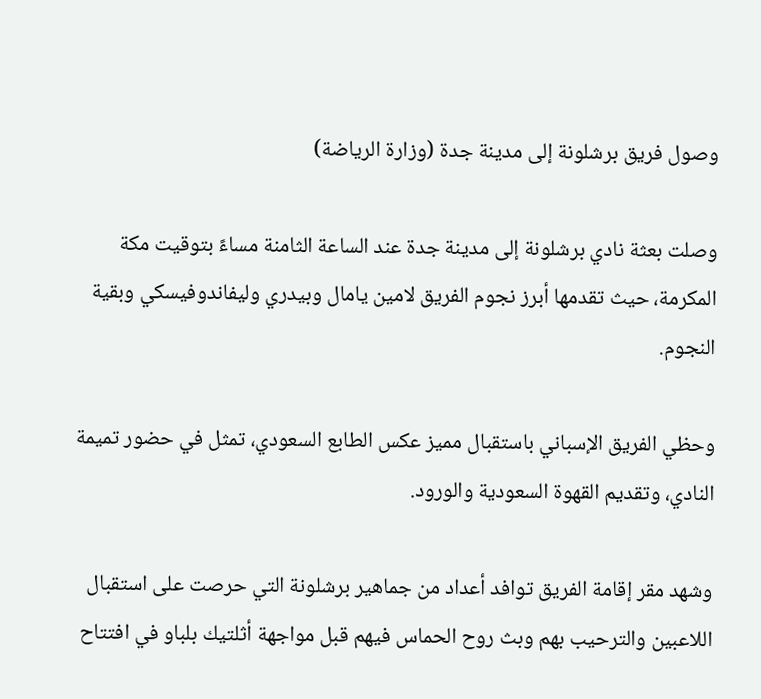وصول فريق برشلونة إلى مدينة جدة (وزارة الرياضة)

وصلت بعثة نادي برشلونة إلى مدينة جدة عند الساعة الثامنة مساءً بتوقيت مكة المكرمة، حيث تقدمها أبرز نجوم الفريق لامين يامال وبيدري وليفاندوفيسكي وبقية النجوم.

وحظي الفريق الإسباني باستقبال مميز عكس الطابع السعودي، تمثل في حضور تميمة النادي، وتقديم القهوة السعودية والورود.

وشهد مقر إقامة الفريق توافد أعداد من جماهير برشلونة التي حرصت على استقبال اللاعبين والترحيب بهم وبث روح الحماس فيهم قبل مواجهة أثلتيك بلباو في افتتاح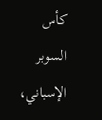كأس السوبر الإسباني،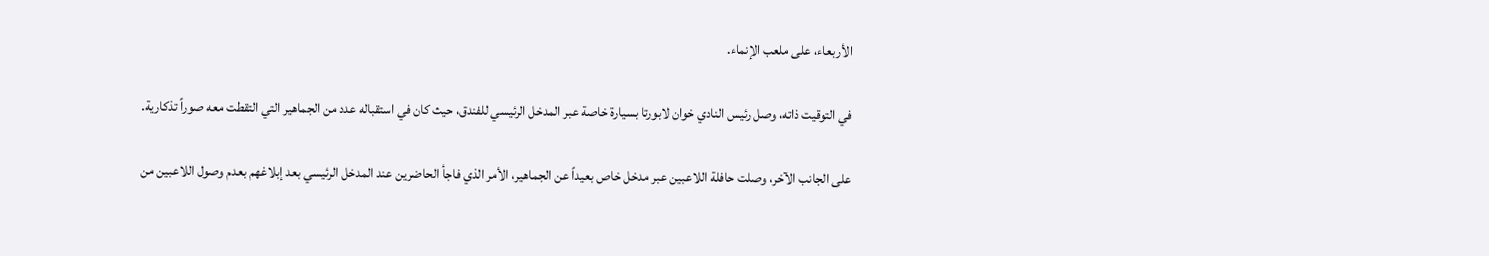الأربعاء، على ملعب الإنماء.

في التوقيت ذاته، وصل رئيس النادي خوان لابورتا بسيارة خاصة عبر المدخل الرئيسي للفندق، حيث كان في استقباله عدد من الجماهير التي التقطت معه صوراً تذكارية.

على الجانب الآخر، وصلت حافلة اللاعبين عبر مدخل خاص بعيداً عن الجماهير، الأمر الذي فاجأ الحاضرين عند المدخل الرئيسي بعد إبلاغهم بعدم وصول اللاعبين من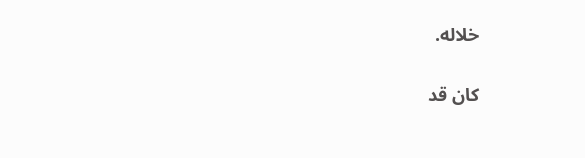خلاله.

كان قد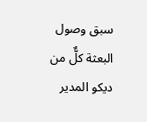سبق وصول البعثة كلٌّ من ديكو المدير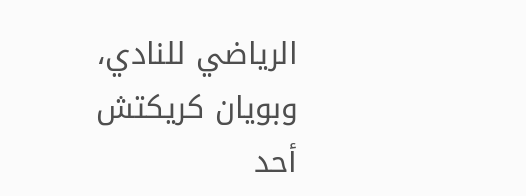الرياضي للنادي، وبويان كريكتش أحد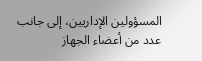المسؤولين الإداريين، إلى جانب عدد من أعضاء الجهاز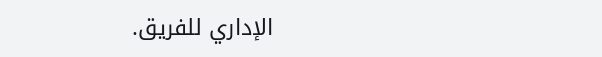الإداري للفريق.